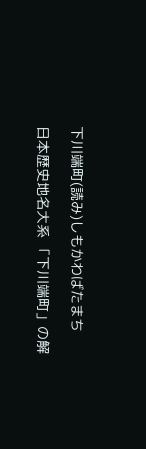下川端町(読み)しもかわばたまち

日本歴史地名大系 「下川端町」の解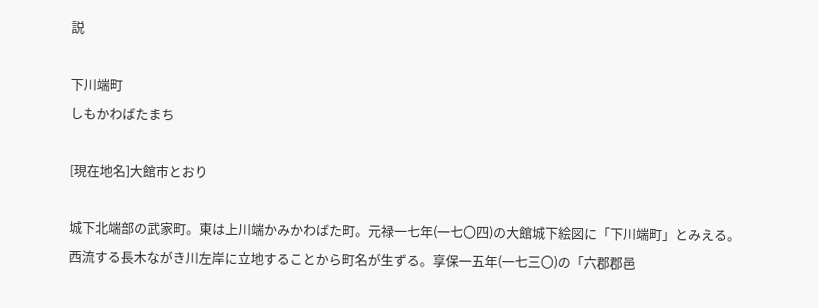説

下川端町
しもかわばたまち

[現在地名]大館市とおり

城下北端部の武家町。東は上川端かみかわばた町。元禄一七年(一七〇四)の大館城下絵図に「下川端町」とみえる。西流する長木ながき川左岸に立地することから町名が生ずる。享保一五年(一七三〇)の「六郡郡邑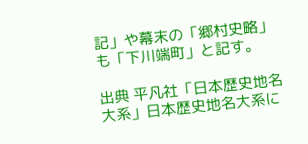記」や幕末の「郷村史略」も「下川端町」と記す。

出典 平凡社「日本歴史地名大系」日本歴史地名大系に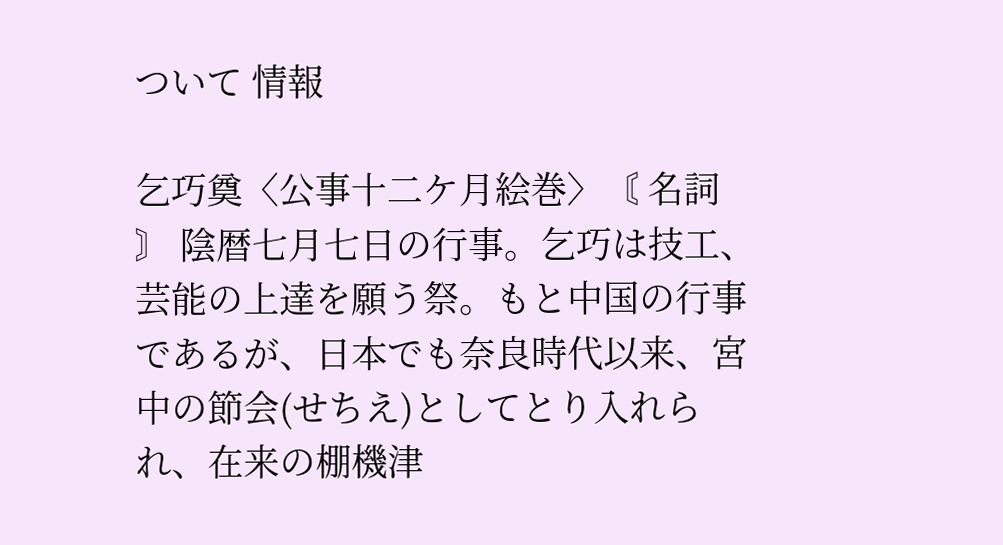ついて 情報

乞巧奠〈公事十二ケ月絵巻〉〘 名詞 〙 陰暦七月七日の行事。乞巧は技工、芸能の上達を願う祭。もと中国の行事であるが、日本でも奈良時代以来、宮中の節会(せちえ)としてとり入れられ、在来の棚機津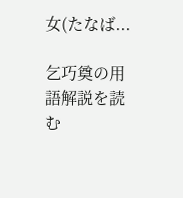女(たなば...

乞巧奠の用語解説を読む